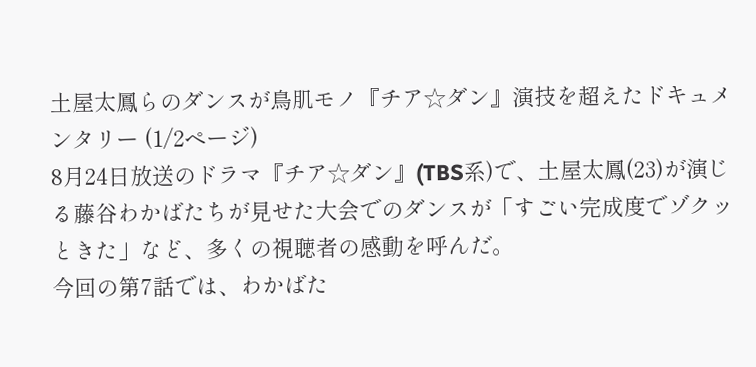土屋太鳳らのダンスが鳥肌モノ『チア☆ダン』演技を超えたドキュメンタリー (1/2ページ)
8月24日放送のドラマ『チア☆ダン』(TBS系)で、土屋太鳳(23)が演じる藤谷わかばたちが見せた大会でのダンスが「すごい完成度でゾクッときた」など、多くの視聴者の感動を呼んだ。
今回の第7話では、わかばた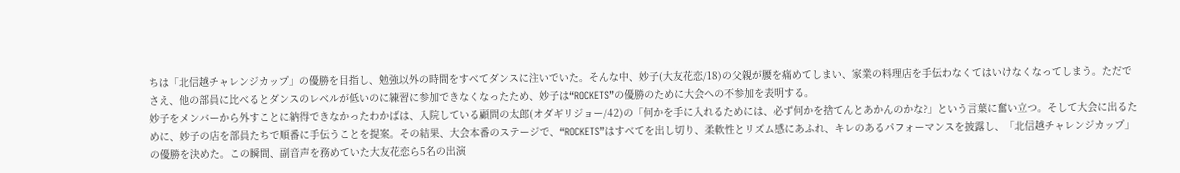ちは「北信越チャレンジカップ」の優勝を目指し、勉強以外の時間をすべてダンスに注いでいた。そんな中、妙子(大友花恋/18)の父親が腰を痛めてしまい、家業の料理店を手伝わなくてはいけなくなってしまう。ただでさえ、他の部員に比べるとダンスのレベルが低いのに練習に参加できなくなったため、妙子は“ROCKETS”の優勝のために大会への不参加を表明する。
妙子をメンバーから外すことに納得できなかったわかばは、入院している顧問の太郎(オダギリジョー/42)の「何かを手に入れるためには、必ず何かを捨てんとあかんのかな?」という言葉に奮い立つ。そして大会に出るために、妙子の店を部員たちで順番に手伝うことを提案。その結果、大会本番のステージで、“ROCKETS”はすべてを出し切り、柔軟性とリズム感にあふれ、キレのあるパフォーマンスを披露し、「北信越チャレンジカップ」の優勝を決めた。この瞬間、副音声を務めていた大友花恋ら5名の出演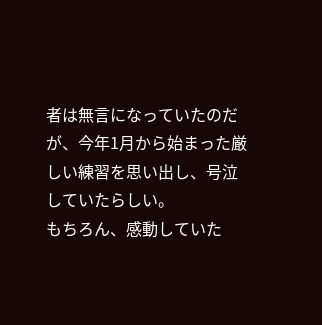者は無言になっていたのだが、今年1月から始まった厳しい練習を思い出し、号泣していたらしい。
もちろん、感動していた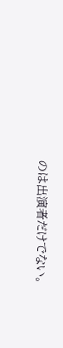のは出演者だけでない。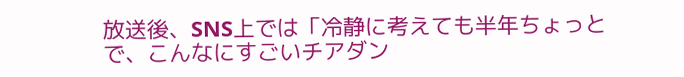放送後、SNS上では「冷静に考えても半年ちょっとで、こんなにすごいチアダン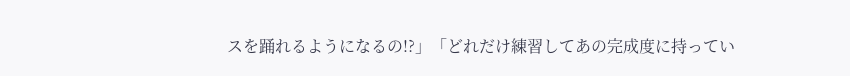スを踊れるようになるの!?」「どれだけ練習してあの完成度に持ってい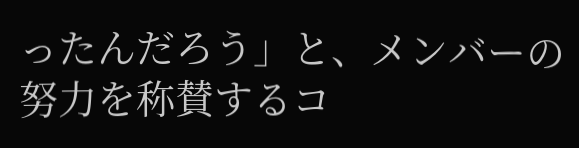ったんだろう」と、メンバーの努力を称賛するコ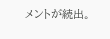メントが続出。